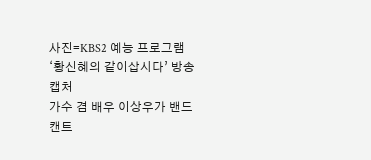사진=KBS2 예능 프로그램 ‘황신혜의 같이삽시다’ 방송 캡처
가수 겸 배우 이상우가 밴드 캔트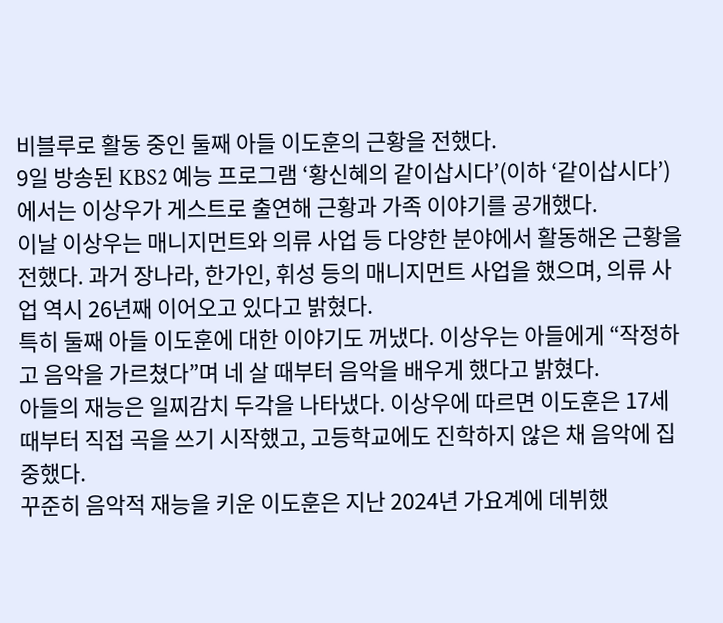비블루로 활동 중인 둘째 아들 이도훈의 근황을 전했다.
9일 방송된 KBS2 예능 프로그램 ‘황신혜의 같이삽시다’(이하 ‘같이삽시다’)에서는 이상우가 게스트로 출연해 근황과 가족 이야기를 공개했다.
이날 이상우는 매니지먼트와 의류 사업 등 다양한 분야에서 활동해온 근황을 전했다. 과거 장나라, 한가인, 휘성 등의 매니지먼트 사업을 했으며, 의류 사업 역시 26년째 이어오고 있다고 밝혔다.
특히 둘째 아들 이도훈에 대한 이야기도 꺼냈다. 이상우는 아들에게 “작정하고 음악을 가르쳤다”며 네 살 때부터 음악을 배우게 했다고 밝혔다.
아들의 재능은 일찌감치 두각을 나타냈다. 이상우에 따르면 이도훈은 17세 때부터 직접 곡을 쓰기 시작했고, 고등학교에도 진학하지 않은 채 음악에 집중했다.
꾸준히 음악적 재능을 키운 이도훈은 지난 2024년 가요계에 데뷔했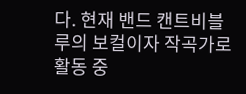다. 현재 밴드 캔트비블루의 보컬이자 작곡가로 활동 중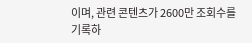이며, 관련 콘텐츠가 2600만 조회수를 기록하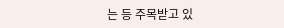는 등 주목받고 있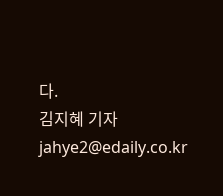다.
김지혜 기자 jahye2@edaily.co.kr